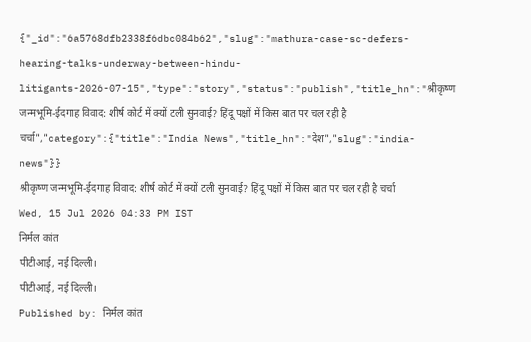{"_id":"6a5768dfb2338f6dbc084b62","slug":"mathura-case-sc-defers-hearing-talks-underway-between-hindu-litigants-2026-07-15","type":"story","status":"publish","title_hn":"श्रीकृष्ण जन्मभूमि-ईदगाह विवाद: शीर्ष कोर्ट में क्यों टली सुनवाई? हिंदू पक्षों में किस बात पर चल रही है चर्चा","category":{"title":"India News","title_hn":"देश","slug":"india-news"}}
श्रीकृष्ण जन्मभूमि-ईदगाह विवाद: शीर्ष कोर्ट में क्यों टली सुनवाई? हिंदू पक्षों में किस बात पर चल रही है चर्चा
Wed, 15 Jul 2026 04:33 PM IST
निर्मल कांत
पीटीआई, नई दिल्ली।
पीटीआई, नई दिल्ली।
Published by: निर्मल कांत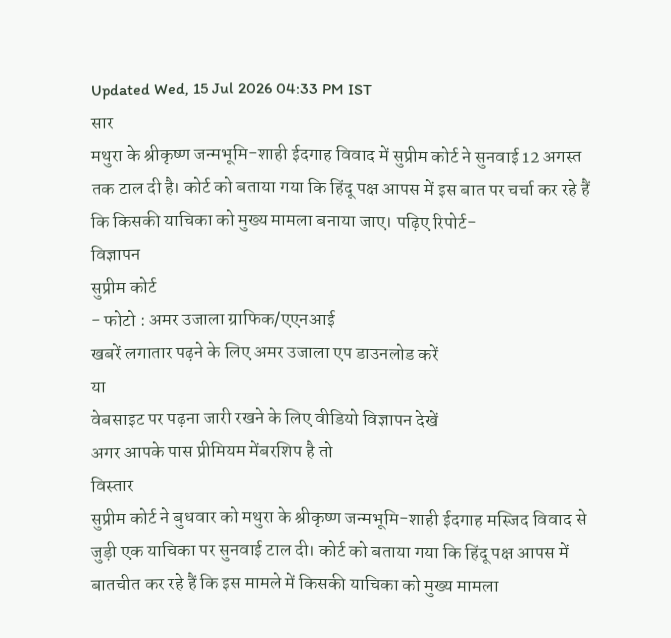Updated Wed, 15 Jul 2026 04:33 PM IST
सार
मथुरा के श्रीकृष्ण जन्मभूमि-शाही ईदगाह विवाद में सुप्रीम कोर्ट ने सुनवाई 12 अगस्त तक टाल दी है। कोर्ट को बताया गया कि हिंदू पक्ष आपस में इस बात पर चर्चा कर रहे हैं कि किसकी याचिका को मुख्य मामला बनाया जाए। पढ़िए रिपोर्ट-
विज्ञापन
सुप्रीम कोर्ट
- फोटो : अमर उजाला ग्राफिक/एएनआई
खबरें लगातार पढ़ने के लिए अमर उजाला एप डाउनलोड करें
या
वेबसाइट पर पढ़ना जारी रखने के लिए वीडियो विज्ञापन देखें
अगर आपके पास प्रीमियम मेंबरशिप है तो
विस्तार
सुप्रीम कोर्ट ने बुधवार को मथुरा के श्रीकृष्ण जन्मभूमि-शाही ईदगाह मस्जिद विवाद से जुड़ी एक याचिका पर सुनवाई टाल दी। कोर्ट को बताया गया कि हिंदू पक्ष आपस में बातचीत कर रहे हैं कि इस मामले में किसकी याचिका को मुख्य मामला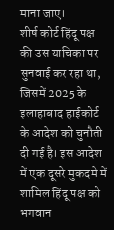माना जाए।
शीर्ष कोर्ट हिंदू पक्ष की उस याचिका पर सुनवाई कर रहा था, जिसमें 2025 के इलाहाबाद हाईकोर्ट के आदेश को चुनौती दी गई है। इस आदेश में एक दूसरे मुकदमे में शामिल हिंदू पक्ष को भगवान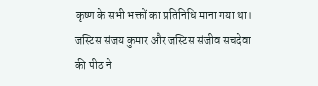कृष्ण के सभी भक्तों का प्रतिनिधि माना गया था।
जस्टिस संजय कुमार और जस्टिस संजीव सचदेवा की पीठ ने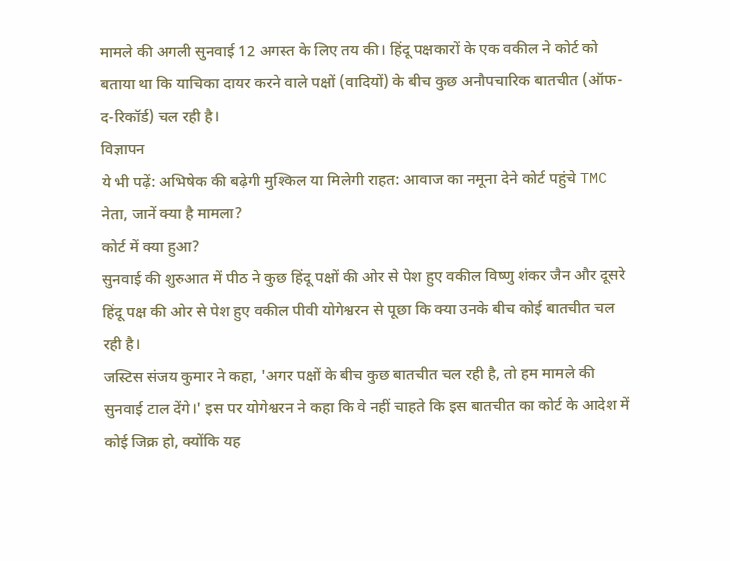मामले की अगली सुनवाई 12 अगस्त के लिए तय की। हिंदू पक्षकारों के एक वकील ने कोर्ट को बताया था कि याचिका दायर करने वाले पक्षों (वादियों) के बीच कुछ अनौपचारिक बातचीत (ऑफ-द-रिकॉर्ड) चल रही है।
विज्ञापन
ये भी पढ़ें: अभिषेक की बढ़ेगी मुश्किल या मिलेगी राहत: आवाज का नमूना देने कोर्ट पहुंचे TMC नेता, जानें क्या है मामला?
कोर्ट में क्या हुआ?
सुनवाई की शुरुआत में पीठ ने कुछ हिंदू पक्षों की ओर से पेश हुए वकील विष्णु शंकर जैन और दूसरे हिंदू पक्ष की ओर से पेश हुए वकील पीवी योगेश्वरन से पूछा कि क्या उनके बीच कोई बातचीत चल रही है।
जस्टिस संजय कुमार ने कहा, 'अगर पक्षों के बीच कुछ बातचीत चल रही है, तो हम मामले की सुनवाई टाल देंगे।' इस पर योगेश्वरन ने कहा कि वे नहीं चाहते कि इस बातचीत का कोर्ट के आदेश में कोई जिक्र हो, क्योंकि यह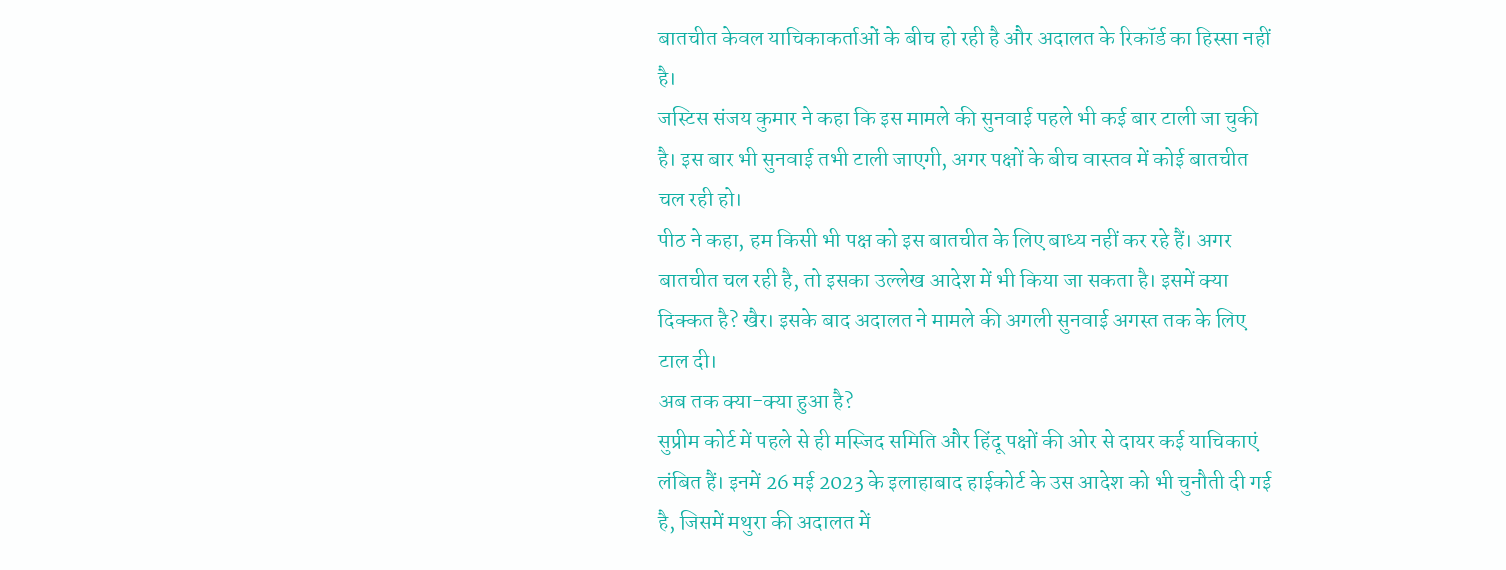बातचीत केवल याचिकाकर्ताओं के बीच हो रही है और अदालत के रिकॉर्ड का हिस्सा नहीं है।
जस्टिस संजय कुमार ने कहा कि इस मामले की सुनवाई पहले भी कई बार टाली जा चुकी है। इस बार भी सुनवाई तभी टाली जाएगी, अगर पक्षों के बीच वास्तव में कोई बातचीत चल रही हो।
पीठ ने कहा, हम किसी भी पक्ष को इस बातचीत के लिए बाध्य नहीं कर रहे हैं। अगर बातचीत चल रही है, तो इसका उल्लेख आदेश में भी किया जा सकता है। इसमें क्या दिक्कत है? खैर। इसके बाद अदालत ने मामले की अगली सुनवाई अगस्त तक के लिए टाल दी।
अब तक क्या-क्या हुआ है?
सुप्रीम कोर्ट में पहले से ही मस्जिद समिति और हिंदू पक्षों की ओर से दायर कई याचिकाएं लंबित हैं। इनमें 26 मई 2023 के इलाहाबाद हाईकोर्ट के उस आदेश को भी चुनौती दी गई है, जिसमें मथुरा की अदालत में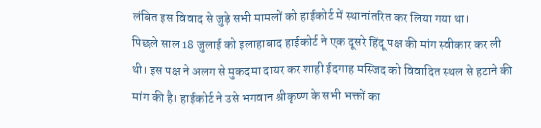लंबित इस विवाद से जुड़े सभी मामलों को हाईकोर्ट में स्थानांतरित कर लिया गया था।
पिछले साल 18 जुलाई को इलाहाबाद हाईकोर्ट ने एक दूसरे हिंदू पक्ष की मांग स्वीकार कर ली थी। इस पक्ष ने अलग से मुकदमा दायर कर शाही ईदगाह मस्जिद को विवादित स्थल से हटाने की मांग की है। हाईकोर्ट ने उसे भगवान श्रीकृष्ण के सभी भक्तों का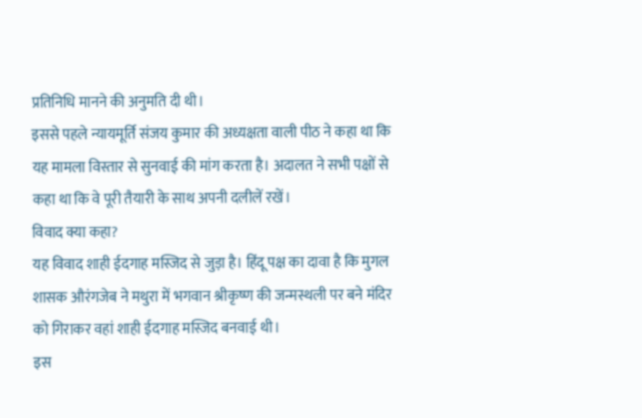प्रतिनिधि मानने की अनुमति दी थी।
इससे पहले न्यायमूर्ति संजय कुमार की अध्यक्षता वाली पीठ ने कहा था कि यह मामला विस्तार से सुनवाई की मांग करता है। अदालत ने सभी पक्षों से कहा था कि वे पूरी तैयारी के साथ अपनी दलीलें रखें।
विवाद क्या कहा?
यह विवाद शाही ईदगाह मस्जिद से जुड़ा है। हिंदू पक्ष का दावा है कि मुगल शासक औरंगजेब ने मथुरा में भगवान श्रीकृष्ण की जन्मस्थली पर बने मंदिर को गिराकर वहां शाही ईदगाह मस्जिद बनवाई थी।
इस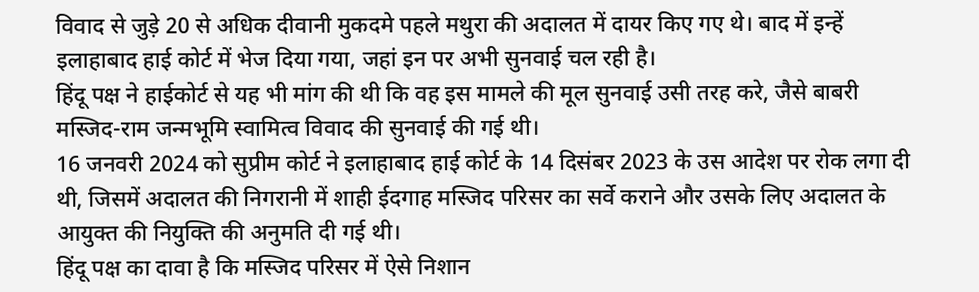विवाद से जुड़े 20 से अधिक दीवानी मुकदमे पहले मथुरा की अदालत में दायर किए गए थे। बाद में इन्हें इलाहाबाद हाई कोर्ट में भेज दिया गया, जहां इन पर अभी सुनवाई चल रही है।
हिंदू पक्ष ने हाईकोर्ट से यह भी मांग की थी कि वह इस मामले की मूल सुनवाई उसी तरह करे, जैसे बाबरी मस्जिद-राम जन्मभूमि स्वामित्व विवाद की सुनवाई की गई थी।
16 जनवरी 2024 को सुप्रीम कोर्ट ने इलाहाबाद हाई कोर्ट के 14 दिसंबर 2023 के उस आदेश पर रोक लगा दी थी, जिसमें अदालत की निगरानी में शाही ईदगाह मस्जिद परिसर का सर्वे कराने और उसके लिए अदालत के आयुक्त की नियुक्ति की अनुमति दी गई थी।
हिंदू पक्ष का दावा है कि मस्जिद परिसर में ऐसे निशान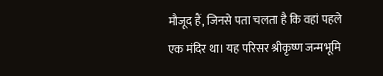मौजूद हैं, जिनसे पता चलता है कि वहां पहले एक मंदिर था। यह परिसर श्रीकृष्ण जन्मभूमि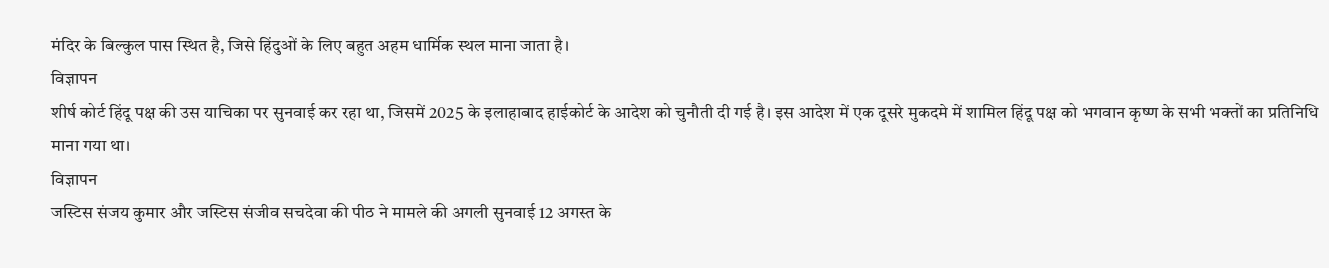मंदिर के बिल्कुल पास स्थित है, जिसे हिंदुओं के लिए बहुत अहम धार्मिक स्थल माना जाता है।
विज्ञापन
शीर्ष कोर्ट हिंदू पक्ष की उस याचिका पर सुनवाई कर रहा था, जिसमें 2025 के इलाहाबाद हाईकोर्ट के आदेश को चुनौती दी गई है। इस आदेश में एक दूसरे मुकदमे में शामिल हिंदू पक्ष को भगवान कृष्ण के सभी भक्तों का प्रतिनिधि माना गया था।
विज्ञापन
जस्टिस संजय कुमार और जस्टिस संजीव सचदेवा की पीठ ने मामले की अगली सुनवाई 12 अगस्त के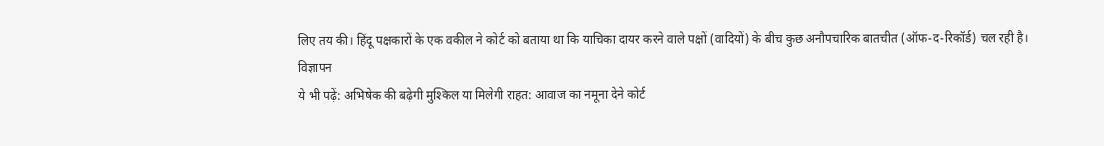लिए तय की। हिंदू पक्षकारों के एक वकील ने कोर्ट को बताया था कि याचिका दायर करने वाले पक्षों (वादियों) के बीच कुछ अनौपचारिक बातचीत (ऑफ-द-रिकॉर्ड) चल रही है।
विज्ञापन
ये भी पढ़ें: अभिषेक की बढ़ेगी मुश्किल या मिलेगी राहत: आवाज का नमूना देने कोर्ट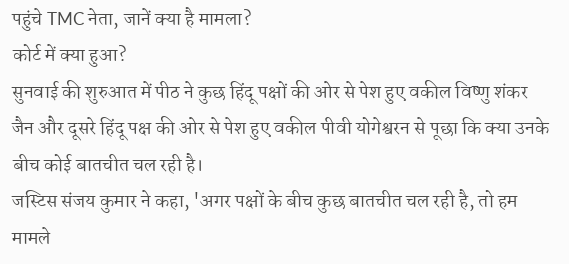पहुंचे TMC नेता, जानें क्या है मामला?
कोर्ट में क्या हुआ?
सुनवाई की शुरुआत में पीठ ने कुछ हिंदू पक्षों की ओर से पेश हुए वकील विष्णु शंकर जैन और दूसरे हिंदू पक्ष की ओर से पेश हुए वकील पीवी योगेश्वरन से पूछा कि क्या उनके बीच कोई बातचीत चल रही है।
जस्टिस संजय कुमार ने कहा, 'अगर पक्षों के बीच कुछ बातचीत चल रही है, तो हम मामले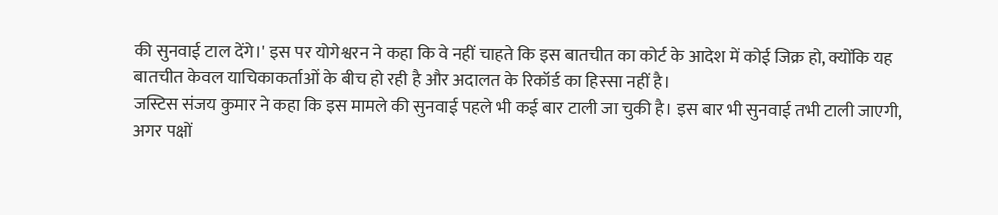की सुनवाई टाल देंगे।' इस पर योगेश्वरन ने कहा कि वे नहीं चाहते कि इस बातचीत का कोर्ट के आदेश में कोई जिक्र हो, क्योंकि यह बातचीत केवल याचिकाकर्ताओं के बीच हो रही है और अदालत के रिकॉर्ड का हिस्सा नहीं है।
जस्टिस संजय कुमार ने कहा कि इस मामले की सुनवाई पहले भी कई बार टाली जा चुकी है। इस बार भी सुनवाई तभी टाली जाएगी, अगर पक्षों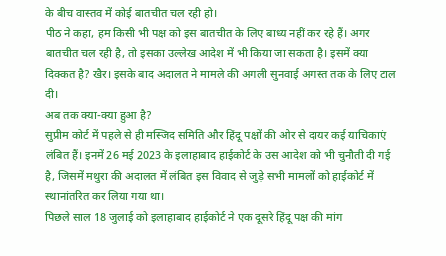के बीच वास्तव में कोई बातचीत चल रही हो।
पीठ ने कहा, हम किसी भी पक्ष को इस बातचीत के लिए बाध्य नहीं कर रहे हैं। अगर बातचीत चल रही है, तो इसका उल्लेख आदेश में भी किया जा सकता है। इसमें क्या दिक्कत है? खैर। इसके बाद अदालत ने मामले की अगली सुनवाई अगस्त तक के लिए टाल दी।
अब तक क्या-क्या हुआ है?
सुप्रीम कोर्ट में पहले से ही मस्जिद समिति और हिंदू पक्षों की ओर से दायर कई याचिकाएं लंबित हैं। इनमें 26 मई 2023 के इलाहाबाद हाईकोर्ट के उस आदेश को भी चुनौती दी गई है, जिसमें मथुरा की अदालत में लंबित इस विवाद से जुड़े सभी मामलों को हाईकोर्ट में स्थानांतरित कर लिया गया था।
पिछले साल 18 जुलाई को इलाहाबाद हाईकोर्ट ने एक दूसरे हिंदू पक्ष की मांग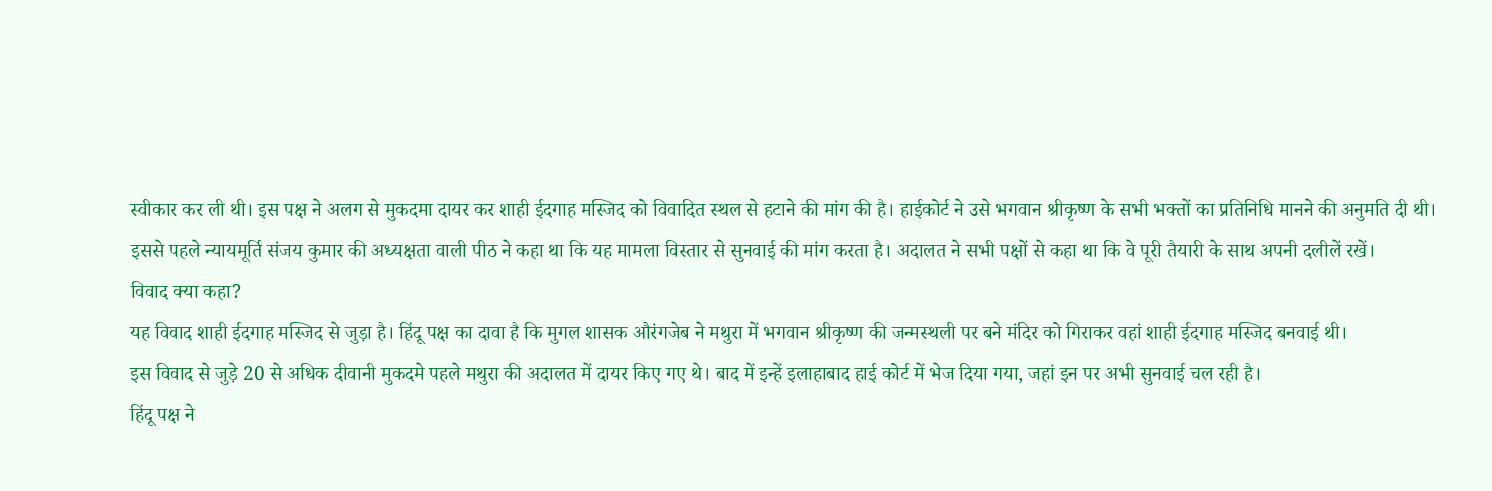स्वीकार कर ली थी। इस पक्ष ने अलग से मुकदमा दायर कर शाही ईदगाह मस्जिद को विवादित स्थल से हटाने की मांग की है। हाईकोर्ट ने उसे भगवान श्रीकृष्ण के सभी भक्तों का प्रतिनिधि मानने की अनुमति दी थी।
इससे पहले न्यायमूर्ति संजय कुमार की अध्यक्षता वाली पीठ ने कहा था कि यह मामला विस्तार से सुनवाई की मांग करता है। अदालत ने सभी पक्षों से कहा था कि वे पूरी तैयारी के साथ अपनी दलीलें रखें।
विवाद क्या कहा?
यह विवाद शाही ईदगाह मस्जिद से जुड़ा है। हिंदू पक्ष का दावा है कि मुगल शासक औरंगजेब ने मथुरा में भगवान श्रीकृष्ण की जन्मस्थली पर बने मंदिर को गिराकर वहां शाही ईदगाह मस्जिद बनवाई थी।
इस विवाद से जुड़े 20 से अधिक दीवानी मुकदमे पहले मथुरा की अदालत में दायर किए गए थे। बाद में इन्हें इलाहाबाद हाई कोर्ट में भेज दिया गया, जहां इन पर अभी सुनवाई चल रही है।
हिंदू पक्ष ने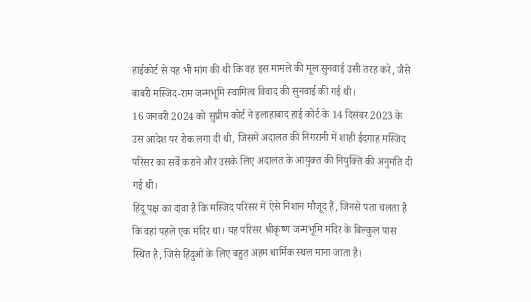हाईकोर्ट से यह भी मांग की थी कि वह इस मामले की मूल सुनवाई उसी तरह करे, जैसे बाबरी मस्जिद-राम जन्मभूमि स्वामित्व विवाद की सुनवाई की गई थी।
16 जनवरी 2024 को सुप्रीम कोर्ट ने इलाहाबाद हाई कोर्ट के 14 दिसंबर 2023 के उस आदेश पर रोक लगा दी थी, जिसमें अदालत की निगरानी में शाही ईदगाह मस्जिद परिसर का सर्वे कराने और उसके लिए अदालत के आयुक्त की नियुक्ति की अनुमति दी गई थी।
हिंदू पक्ष का दावा है कि मस्जिद परिसर में ऐसे निशान मौजूद हैं, जिनसे पता चलता है कि वहां पहले एक मंदिर था। यह परिसर श्रीकृष्ण जन्मभूमि मंदिर के बिल्कुल पास स्थित है, जिसे हिंदुओं के लिए बहुत अहम धार्मिक स्थल माना जाता है।